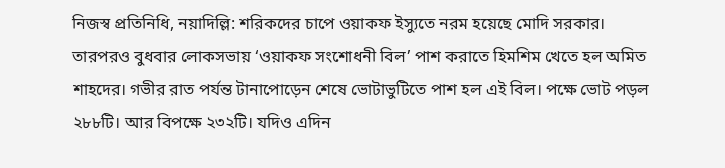নিজস্ব প্রতিনিধি, নয়াদিল্লি: শরিকদের চাপে ওয়াকফ ইস্যুতে নরম হয়েছে মোদি সরকার। তারপরও বুধবার লোকসভায় ‘ওয়াকফ সংশোধনী বিল’ পাশ করাতে হিমশিম খেতে হল অমিত শাহদের। গভীর রাত পর্যন্ত টানাপোড়েন শেষে ভোটাভুটিতে পাশ হল এই বিল। পক্ষে ভোট পড়ল ২৮৮টি। আর বিপক্ষে ২৩২টি। যদিও এদিন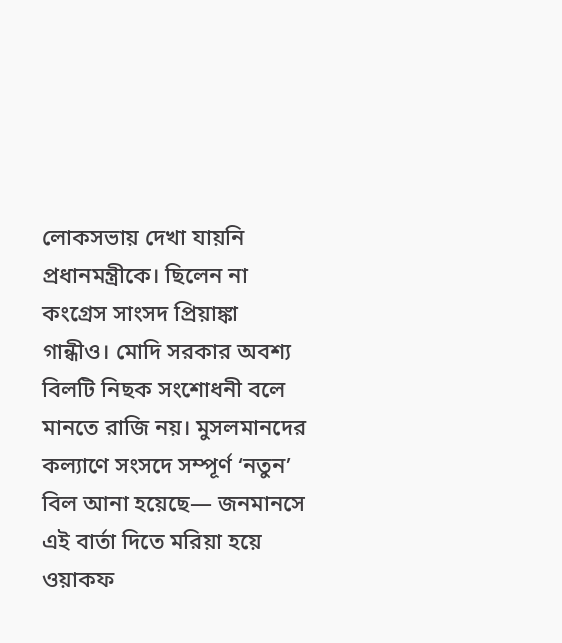লোকসভায় দেখা যায়নি প্রধানমন্ত্রীকে। ছিলেন না কংগ্রেস সাংসদ প্রিয়াঙ্কা গান্ধীও। মোদি সরকার অবশ্য বিলটি নিছক সংশোধনী বলে মানতে রাজি নয়। মুসলমানদের কল্যাণে সংসদে সম্পূর্ণ ‘নতুন’ বিল আনা হয়েছে— জনমানসে এই বার্তা দিতে মরিয়া হয়ে ওয়াকফ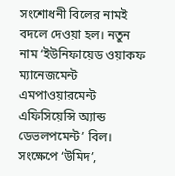সংশোধনী বিলের নামই বদলে দেওয়া হল। নতুন নাম ‘ইউনিফায়েড ওয়াকফ ম্যানেজমেন্ট এমপাওয়ারমেন্ট এফিসিয়েন্সি অ্যান্ড ডেভলপমেন্ট’ বিল। সংক্ষেপে ‘উমিদ’,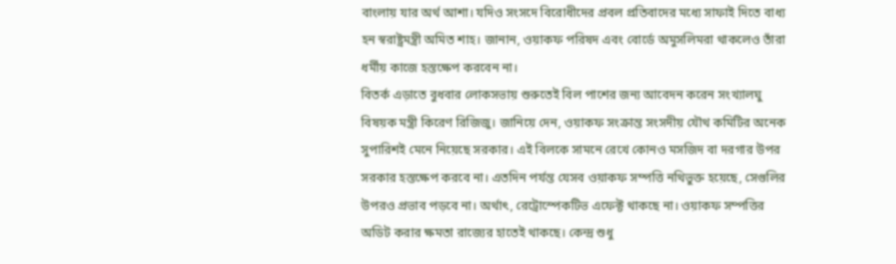বাংলায় যার অর্থ আশা। যদিও সংসদে বিরোধীদের প্রবল প্রতিবাদের মধ্যে সাফাই দিতে বাধ্য হন স্বরাষ্ট্রমন্ত্রী অমিত শাহ। জানান, ওয়াকফ পরিষদ এবং বোর্ডে অমুসলিমরা থাকলেও তাঁরা ধর্মীয় কাজে হস্তক্ষেপ করবেন না।
বিতর্ক এড়াতে বুধবার লোকসভায় শুরুতেই বিল পাশের জন্য আবেদন করেন সংখ্যালঘু বিষয়ক মন্ত্রী কিরেণ রিজিজু। জানিয়ে দেন, ওয়াকফ সংক্রান্ত সংসদীয় যৌথ কমিটির অনেক সুপারিশই মেনে নিয়েছে সরকার। এই বিলকে সামনে রেখে কোনও মসজিদ বা দরগার উপর সরকার হস্তক্ষেপ করবে না। এতদিন পর্যন্ত যেসব ওয়াকফ সম্পত্তি নথিভুক্ত হয়েছে, সেগুলির উপরও প্রভাব পড়বে না। অর্থাৎ, রেট্রোস্পেকটিভ এফেক্ট থাকছে না। ওয়াকফ সম্পত্তির অডিট করার ক্ষমতা রাজ্যের হাতেই থাকছে। কেন্দ্র শুধু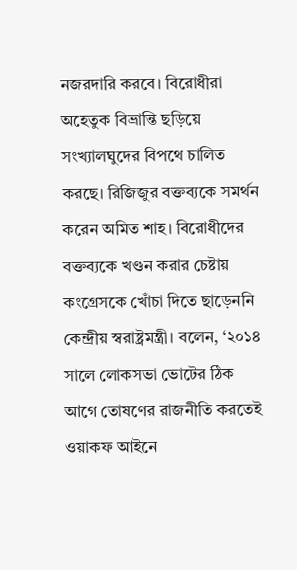নজরদারি করবে। বিরোধীরা অহেতুক বিভ্রান্তি ছড়িয়ে সংখ্যালঘুদের বিপথে চালিত করছে। রিজিজুর বক্তব্যকে সমর্থন করেন অমিত শাহ। বিরোধীদের বক্তব্যকে খণ্ডন করার চেষ্টায় কংগ্রেসকে খোঁচা দিতে ছাড়েননি কেন্দ্রীয় স্বরাষ্ট্রমন্ত্রী। বলেন, ‘২০১৪ সালে লোকসভা ভোটের ঠিক আগে তোষণের রাজনীতি করতেই ওয়াকফ আইনে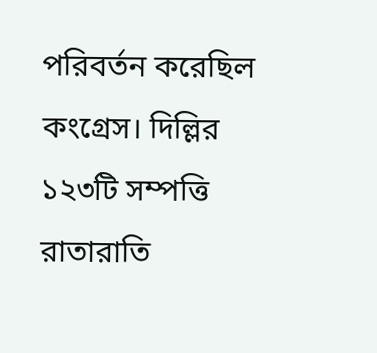পরিবর্তন করেছিল কংগ্রেস। দিল্লির ১২৩টি সম্পত্তি রাতারাতি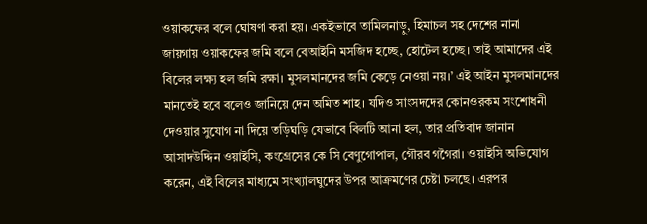ওয়াকফের বলে ঘোষণা করা হয়। একইভাবে তামিলনাড়ু, হিমাচল সহ দেশের নানা জায়গায় ওয়াকফের জমি বলে বেআইনি মসজিদ হচ্ছে, হোটেল হচ্ছে। তাই আমাদের এই বিলের লক্ষ্য হল জমি রক্ষা। মুসলমানদের জমি কেড়ে নেওয়া নয়।’ এই আইন মুসলমানদের মানতেই হবে বলেও জানিয়ে দেন অমিত শাহ। যদিও সাংসদদের কোনওরকম সংশোধনী দেওয়ার সুযোগ না দিয়ে তড়িঘড়ি যেভাবে বিলটি আনা হল, তার প্রতিবাদ জানান আসাদউদ্দিন ওয়াইসি, কংগ্রেসের কে সি বেণুগোপাল, গৌরব গগৈরা। ওয়াইসি অভিযোগ করেন, এই বিলের মাধ্যমে সংখ্যালঘুদের উপর আক্রমণের চেষ্টা চলছে। এরপর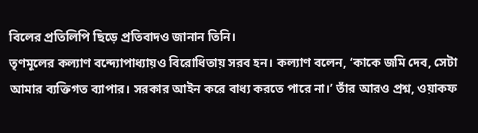বিলের প্রতিলিপি ছিড়ে প্রতিবাদও জানান তিনি।
তৃণমূলের কল্যাণ বন্দ্যোপাধ্যায়ও বিরোধিতায় সরব হন। কল্যাণ বলেন, ‘কাকে জমি দেব, সেটা আমার ব্যক্তিগত ব্যাপার। সরকার আইন করে বাধ্য করতে পারে না।’ তাঁর আরও প্রশ্ন, ওয়াকফ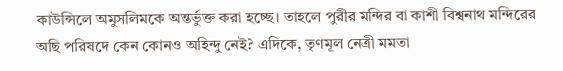কাউন্সিলে অমুসলিমকে অন্তর্ভুক্ত করা হচ্ছে। তাহলে পুরীর মন্দির বা কাশী বিশ্বনাথ মন্দিরের অছি পরিষদে কেন কোনও অহিন্দু নেই? এদিকে, তৃণমূল নেত্রী মমতা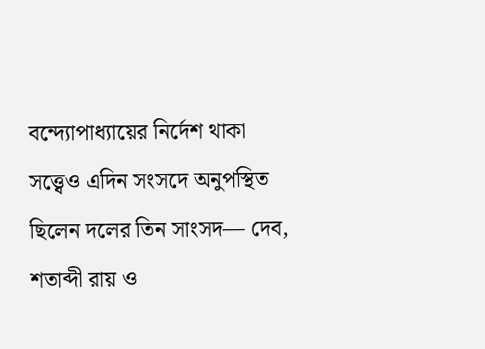বন্দ্যোপাধ্যায়ের নির্দেশ থাকা সত্ত্বেও এদিন সংসদে অনুপস্থিত ছিলেন দলের তিন সাংসদ— দেব, শতাব্দী রায় ও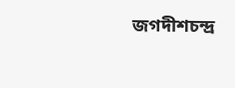জগদীশচন্দ্র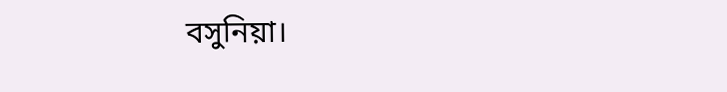বসুনিয়া।